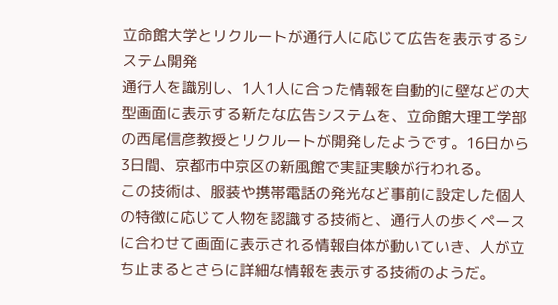立命館大学とリクルートが通行人に応じて広告を表示するシステム開発
通行人を識別し、1人1人に合った情報を自動的に壁などの大型画面に表示する新たな広告システムを、立命館大理工学部の西尾信彦教授とリクルートが開発したようです。16日から3日間、京都市中京区の新風館で実証実験が行われる。
この技術は、服装や携帯電話の発光など事前に設定した個人の特徴に応じて人物を認識する技術と、通行人の歩くペースに合わせて画面に表示される情報自体が動いていき、人が立ち止まるとさらに詳細な情報を表示する技術のようだ。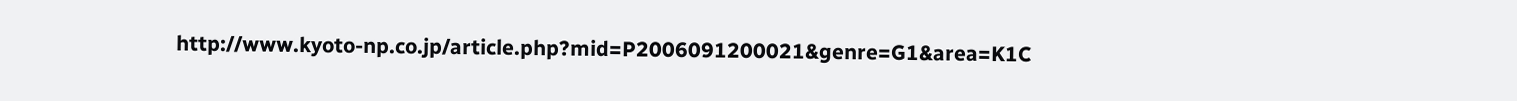http://www.kyoto-np.co.jp/article.php?mid=P2006091200021&genre=G1&area=K1C